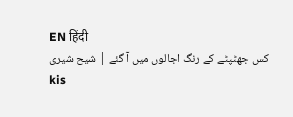EN हिंदी
کس جھٹپٹے کے رنگ اجالوں میں آ گئے | شیح شیری
kis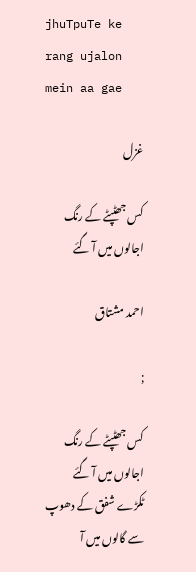jhuTpuTe ke rang ujalon mein aa gae

غزل

کس جھٹپٹے کے رنگ اجالوں میں آ گئے

احمد مشتاق

;

کس جھٹپٹے کے رنگ اجالوں میں آ گئے
ٹکڑے شفق کے دھوپ سے گالوں میں آ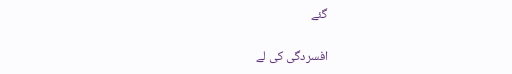گئے

افسردگی کی لے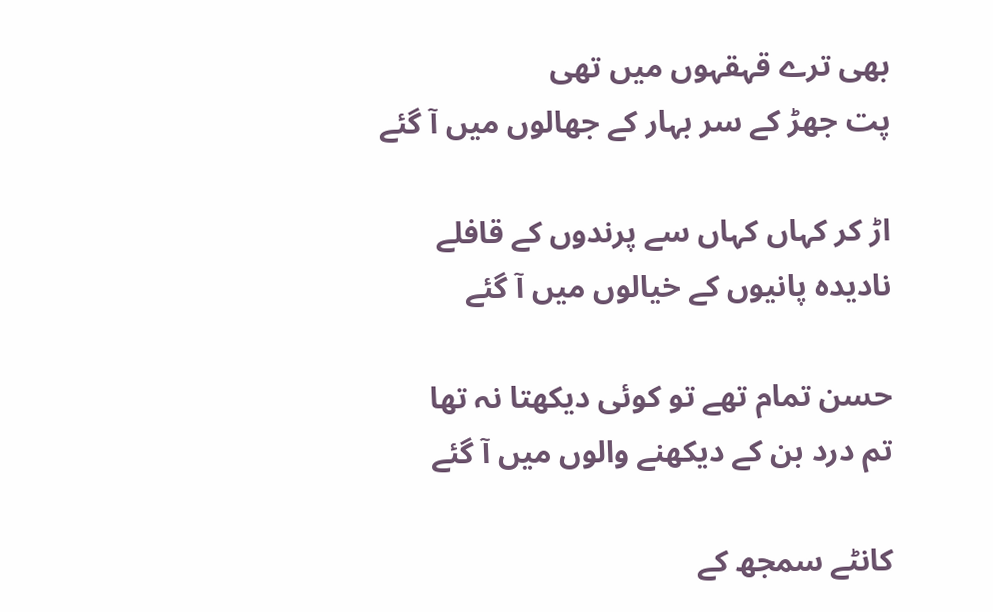بھی ترے قہقہوں میں تھی
پت جھڑ کے سر بہار کے جھالوں میں آ گئے

اڑ کر کہاں کہاں سے پرندوں کے قافلے
نادیدہ پانیوں کے خیالوں میں آ گئے

حسن تمام تھے تو کوئی دیکھتا نہ تھا
تم درد بن کے دیکھنے والوں میں آ گئے

کانٹے سمجھ کے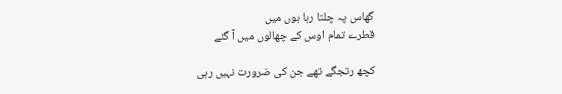گھاس پہ چلتا رہا ہوں میں
قطرے تمام اوس کے چھالوں میں آ گئے

کچھ رتجگے تھے جن کی ضرورت نہیں رہی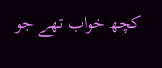کچھ خواب تھے جو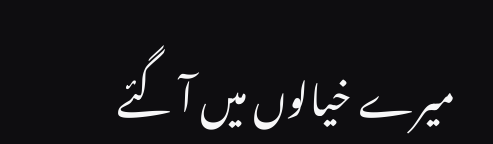میرے خیالوں میں آ گئے